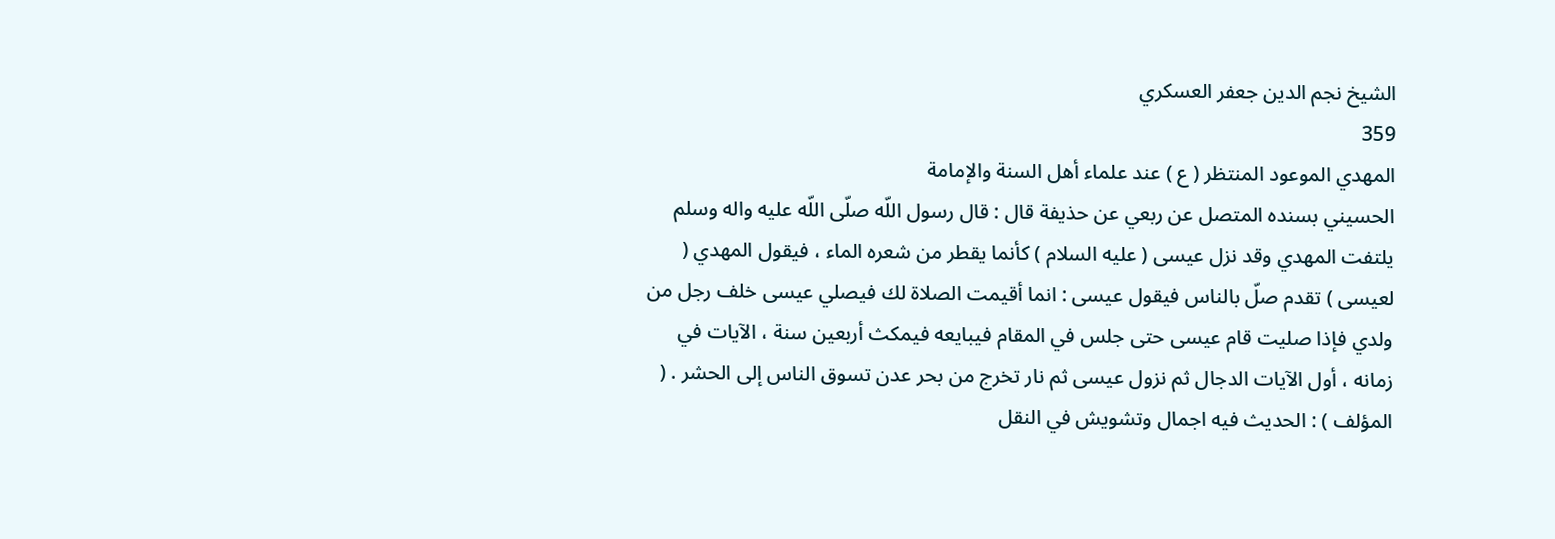الشيخ نجم الدين جعفر العسكري
359
المهدي الموعود المنتظر ( ع ) عند علماء أهل السنة والإمامة
الحسيني بسنده المتصل عن ربعي عن حذيفة قال : قال رسول اللّه صلّى اللّه عليه واله وسلم يلتفت المهدي وقد نزل عيسى ( عليه السلام ) كأنما يقطر من شعره الماء ، فيقول المهدي ( لعيسى ) تقدم صلّ بالناس فيقول عيسى : انما أقيمت الصلاة لك فيصلي عيسى خلف رجل من ولدي فإذا صليت قام عيسى حتى جلس في المقام فيبايعه فيمكث أربعين سنة ، الآيات في زمانه ، أول الآيات الدجال ثم نزول عيسى ثم نار تخرج من بحر عدن تسوق الناس إلى الحشر . ( المؤلف ) : الحديث فيه اجمال وتشويش في النقل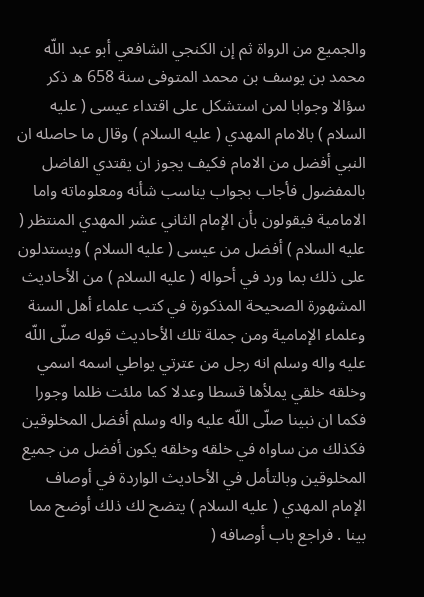والجميع من الرواة ثم إن الكنجي الشافعي أبو عبد اللّه محمد بن يوسف بن محمد المتوفى سنة 658 ه ذكر سؤالا وجوابا لمن استشكل على اقتداء عيسى ( عليه السلام ) بالامام المهدي ( عليه السلام ) وقال ما حاصله ان النبي أفضل من الامام فكيف يجوز ان يقتدي الفاضل بالمفضول فأجاب بجواب يناسب شأنه ومعلوماته واما الامامية فيقولون بأن الإمام الثاني عشر المهدي المنتظر ( عليه السلام ) أفضل من عيسى ( عليه السلام ) ويستدلون على ذلك بما ورد في أحواله ( عليه السلام ) من الأحاديث المشهورة الصحيحة المذكورة في كتب علماء أهل السنة وعلماء الإمامية ومن جملة تلك الأحاديث قوله صلّى اللّه عليه واله وسلم انه رجل من عترتي يواطي اسمه اسمي وخلقه خلقي يملأها قسطا وعدلا كما ملئت ظلما وجورا فكما ان نبينا صلّى اللّه عليه واله وسلم أفضل المخلوقين فكذلك من ساواه في خلقه وخلقه يكون أفضل من جميع المخلوقين وبالتأمل في الأحاديث الواردة في أوصاف الإمام المهدي ( عليه السلام ) يتضح لك ذلك أوضح مما بينا . فراجع باب أوصافه (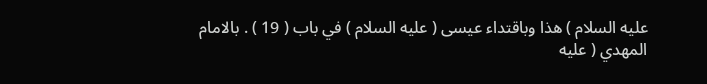عليه السلام ) هذا وباقتداء عيسى ( عليه السلام ) في باب ( 19 ) . بالامام المهدي ( عليه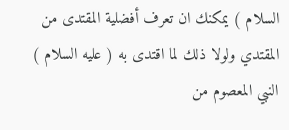السلام ) يمكنك ان تعرف أفضلية المقتدى من المقتدي ولولا ذلك لما اقتدى به ( عليه السلام ) النبي المعصوم من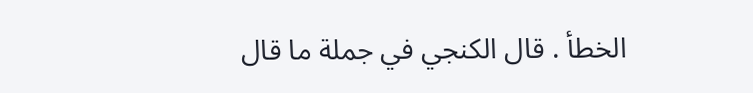الخطأ . قال الكنجي في جملة ما قال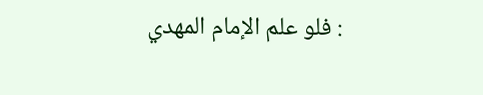: فلو علم الإمام المهدي